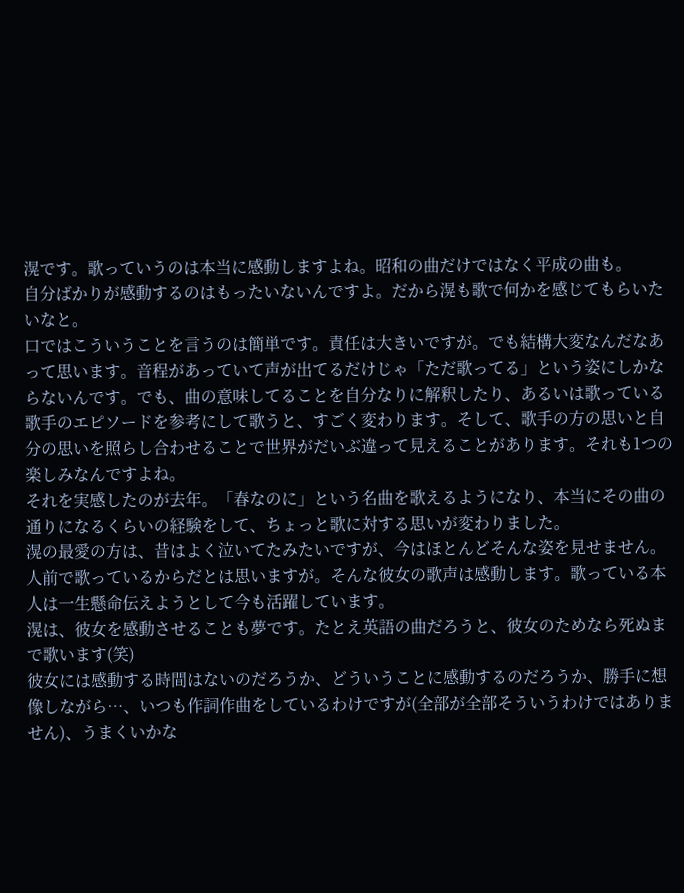滉です。歌っていうのは本当に感動しますよね。昭和の曲だけではなく平成の曲も。
自分ばかりが感動するのはもったいないんですよ。だから滉も歌で何かを感じてもらいたいなと。
口ではこういうことを言うのは簡単です。責任は大きいですが。でも結構大変なんだなあって思います。音程があっていて声が出てるだけじゃ「ただ歌ってる」という姿にしかならないんです。でも、曲の意味してることを自分なりに解釈したり、あるいは歌っている歌手のエピソードを参考にして歌うと、すごく変わります。そして、歌手の方の思いと自分の思いを照らし合わせることで世界がだいぶ違って見えることがあります。それも1つの楽しみなんですよね。
それを実感したのが去年。「春なのに」という名曲を歌えるようになり、本当にその曲の通りになるくらいの経験をして、ちょっと歌に対する思いが変わりました。
滉の最愛の方は、昔はよく泣いてたみたいですが、今はほとんどそんな姿を見せません。人前で歌っているからだとは思いますが。そんな彼女の歌声は感動します。歌っている本人は一生懸命伝えようとして今も活躍しています。
滉は、彼女を感動させることも夢です。たとえ英語の曲だろうと、彼女のためなら死ぬまで歌います(笑)
彼女には感動する時間はないのだろうか、どういうことに感動するのだろうか、勝手に想像しながら…、いつも作詞作曲をしているわけですが(全部が全部そういうわけではありません)、うまくいかな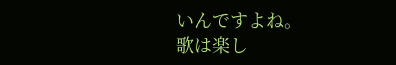いんですよね。
歌は楽し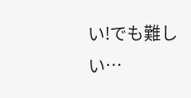い!でも難しい…